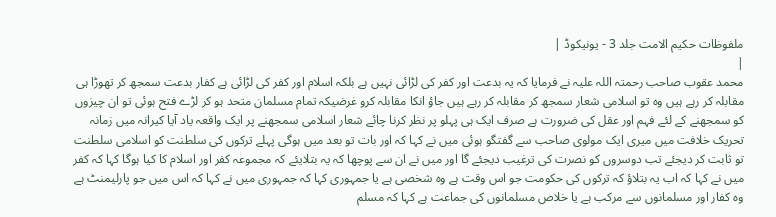ملفوظات حکیم الامت جلد 3 - یونیکوڈ |
|
محمد عقوب صاحب رحمتہ اللہ علیہ نے فرمایا کہ یہ بدعت اور کفر کی لڑائی نہیں ہے بلکہ اسلام اور کفر کی لڑائی ہے کفار بدعت سمجھ کر تھوڑا ہی مقابلہ کر رہے ہیں وہ تو اسلامی شعار سمجھ کر مقابلہ کر رہے ہیں جاؤ انکا مقابلہ کرو غرضیکہ تمام مسلمان متحد ہو کر لڑے فتح ہوئی تو ان چیزوں کو سمجھنے کے لئے فہم اور عقل کی ضرورت ہے صرف ایک ہی پہلو پر نظر کرنا چائے شعار اسلامی سمجھنے پر ایک واقعہ یاد آیا کیرانہ میں زمانہ تحریک خلافت میں میری ایک مولوی صاحب سے گفتگو ہوئی میں نے کہا کہ اور بات تو بعد میں ہوگی پہلے ترکوں کی سلطنت کو اسلامی سلطنت تو ثابت کر دیجئے تب دوسروں کو نصرت کی ترغیب دیجئے گا اور میں نے ان سے پوچھا کہ یہ بتلایئے کہ مجموعہ کفر اور اسلام کا کیا ہوگا کہا کہ کفر میں نے کہا کہ اب یہ بتلاؤ کہ ترکوں کی حکومت جو اس وقت ہے وہ شخصی ہے یا جمہوری کہا کہ جمہوری میں نے کہا کہ اس میں جو پارلیمنٹ ہے وہ کفار اور مسلمانوں سے مرکب ہے یا خلاص مسلمانوں کی جماعت ہے کہا کہ مسلم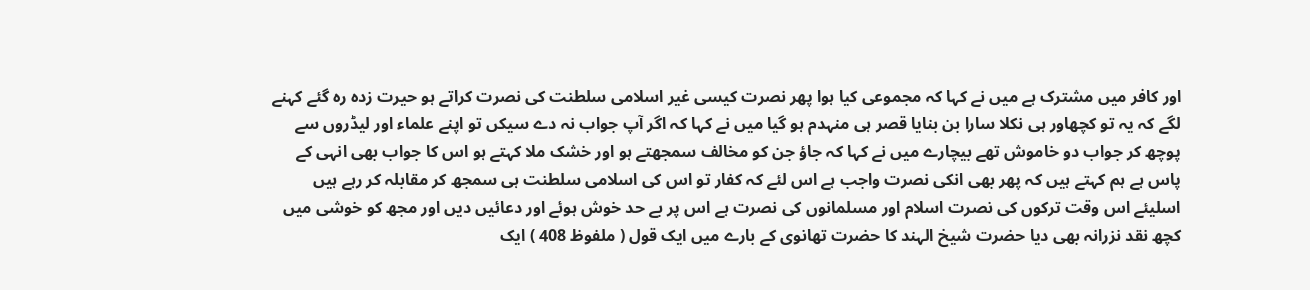اور کافر میں مشترک ہے میں نے کہا کہ مجموعی کیا ہوا پھر نصرت کیسی غیر اسلامی سلطنت کی نصرت کراتے ہو حیرت زدہ رہ گئے کہنے لگے کہ یہ تو کچھاور ہی نکلا سارا بن بنایا قصر ہی منہدم ہو گیا میں نے کہا کہ اگر آپ جواب نہ دے سیکں تو اپنے علماء اور لیڈروں سے پوچھ کر جواب دو خاموش تھے بیچارے میں نے کہا کہ جاؤ جن کو مخالف سمجھتے ہو اور خشک ملا کہتے ہو اس کا جواب بھی انہی کے پاس ہے ہم کہتے ہیں کہ پھر بھی انکی نصرت واجب ہے اس لئے کہ کفار تو اس کی اسلامی سلطنت ہی سمجھ کر مقابلہ کر رہے ہیں اسلیئے اس وقت ترکوں کی نصرت اسلام اور مسلمانوں کی نصرت ہے اس پر بے حد خوش ہوئے اور دعائیں دیں اور مجھ کو خوشی میں کچھ نقد نزرانہ بھی دیا حضرت شیخ الہند کا حضرت تھانوی کے بارے میں ایک قول ( ملفوظ 408 ) ایک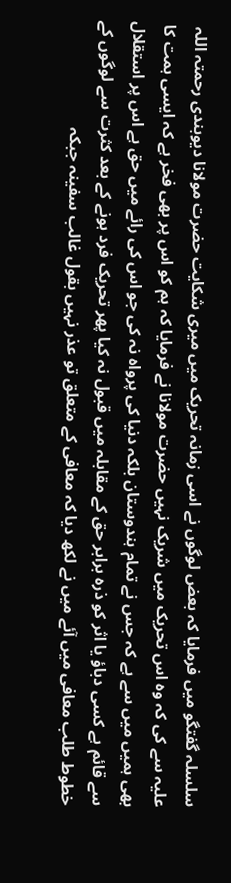سلسلہ گفتگو میں فرمایا کہ بعض لوگوں نے اسی زمانہ تحریک میں میری شکایت حضرت مولانا دیوبندی رحمتہ اللہ علیہ سے کی کہ وہ اس تحریک میں شریک نہیں حضرت مولانا نے فرمایا کہ ہم کو اس پر بھی فخر ہے کہ ایسی ہمت کا بھی ہمیں میں سے ہے کہ جس نے تمام ہندوستان بلکہ دنیا کی پرواہ نہ کی جو اس کی رائے میں حق ہے اس پر استقلال سے قائم ہے کسی دباؤ یا اثر کو ذرہ برابر حق کے مقابلہ میں قبول نہ کیا پھر تحریک فرد ہونے کے بعد کثرت سے لوگوں کے خطوط طلب معافی میں آئے میں نے لکھ دیا کہ معافی کے متعلق تو عذر نہیں بقول غالب سفینہ جبکہ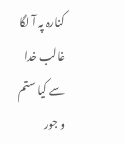کنارہ پہ آ لگا غالب خدا سے کیا ستم و جور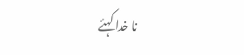نا خدا کہئے